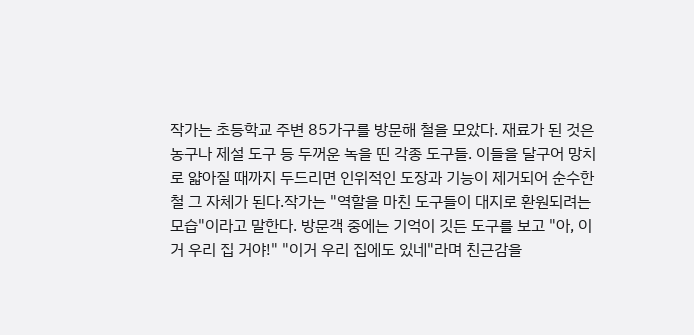작가는 초등학교 주변 85가구를 방문해 철을 모았다. 재료가 된 것은 농구나 제설 도구 등 두꺼운 녹을 띤 각종 도구들. 이들을 달구어 망치로 얇아질 때까지 두드리면 인위적인 도장과 기능이 제거되어 순수한 철 그 자체가 된다.작가는 "역할을 마친 도구들이 대지로 환원되려는 모습"이라고 말한다. 방문객 중에는 기억이 깃든 도구를 보고 "아, 이거 우리 집 거야!" "이거 우리 집에도 있네"라며 친근감을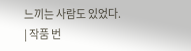느끼는 사람도 있었다.
| 작품 번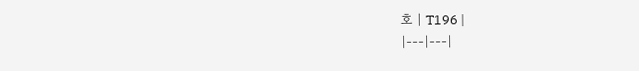호 | T196 |
|---|---|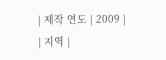| 제작 연도 | 2009 |
| 지역 |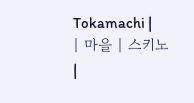Tokamachi |
| 마을 | 스키노 |